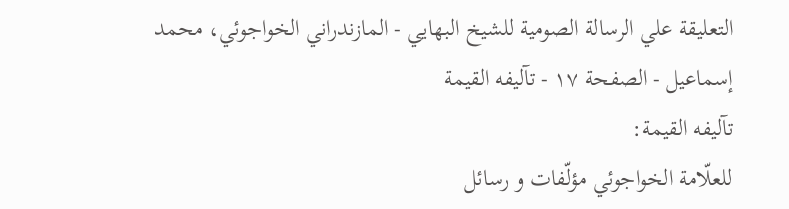التعليقة علي الرسالة الصومية للشیخ البهايي - المازندراني الخواجوئي، محمد إسماعيل - الصفحة ١٧ - تآليفه القيمة
تآليفه القيمة:
للعلّامة الخواجوئي مؤلّفات و رسائل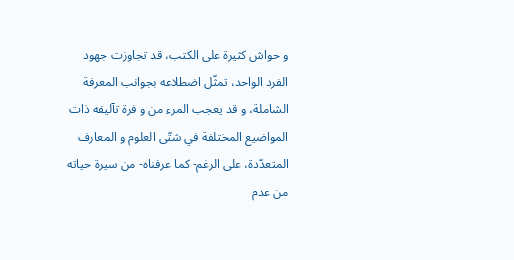و حواش كثيرة على الكتب، قد تجاوزت جهود الفرد الواحد، تمثّل اضطلاعه بجوانب المعرفة الشاملة، و قد يعجب المرء من و فرة تآليفه ذات المواضيع المختلفة في شتّى العلوم و المعارف المتعدّدة، على الرغم- كما عرفناه- من سيرة حياته من عدم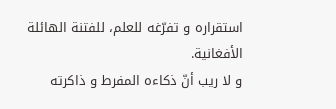استقراره و تفرّغه للعلم، للفتنة الهائلة الأفغانية.
و لا ريب أنّ ذكاءه المفرط و ذاكرته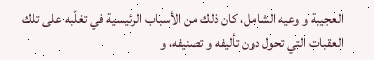العجيبة و وعيه الشامل، كان ذلك من الأسباب الرئيسية في تغلّبه على تلك العقبات التي تحول دون تأليفه و تصنيفه، و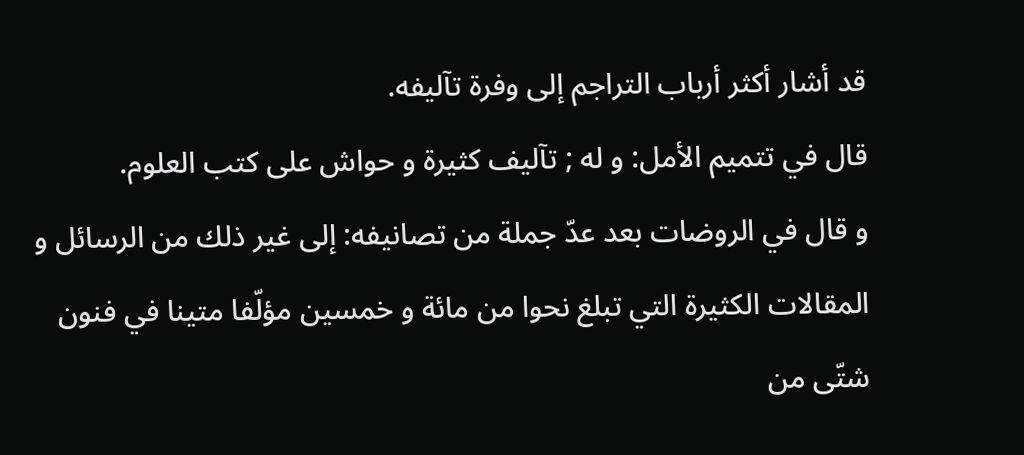قد أشار أكثر أرباب التراجم إلى وفرة تآليفه.
قال في تتميم الأمل: و له ; تآليف كثيرة و حواش على كتب العلوم.
و قال في الروضات بعد عدّ جملة من تصانيفه: إلى غير ذلك من الرسائل و المقالات الكثيرة التي تبلغ نحوا من مائة و خمسين مؤلّفا متينا في فنون شتّى من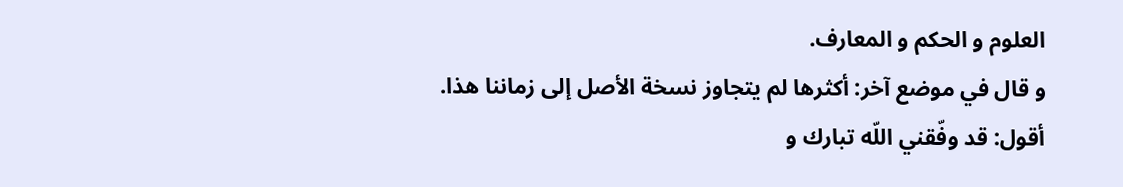العلوم و الحكم و المعارف.
و قال في موضع آخر: أكثرها لم يتجاوز نسخة الأصل إلى زماننا هذا.
أقول: قد وفّقني اللّه تبارك و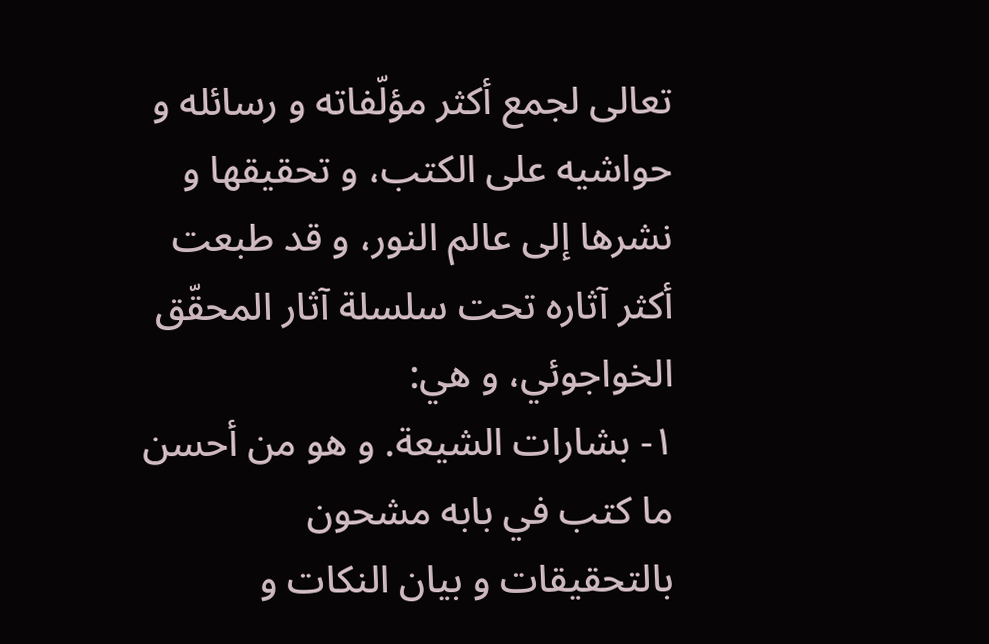تعالى لجمع أكثر مؤلّفاته و رسائله و حواشيه على الكتب، و تحقيقها و نشرها إلى عالم النور، و قد طبعت أكثر آثاره تحت سلسلة آثار المحقّق الخواجوئي، و هي:
١- بشارات الشيعة. و هو من أحسن ما كتب في بابه مشحون بالتحقيقات و بيان النكات و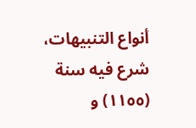أنواع التنبيهات، شرع فيه سنة (١١٥٥) و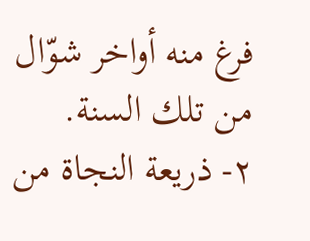فرغ منه أواخر شوّال من تلك السنة.
٢- ذريعة النجاة من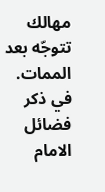مهالك تتوجّه بعد الممات. في ذكر فضائل الامام